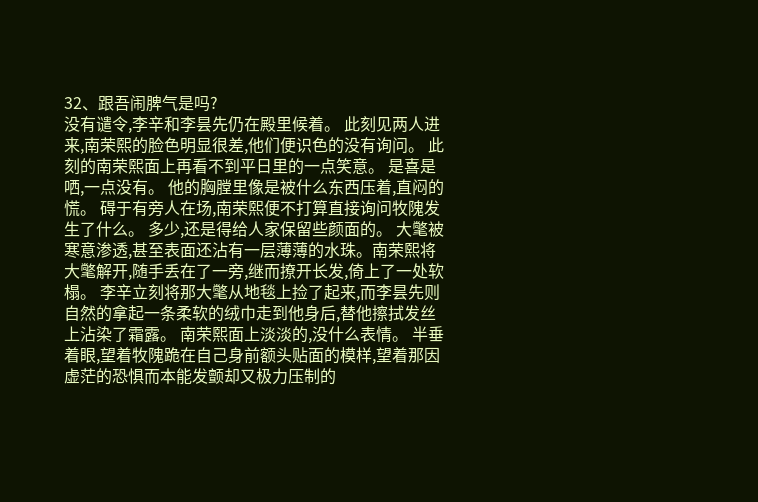32、跟吾闹脾气是吗?
没有谴令,李辛和李昙先仍在殿里候着。 此刻见两人进来,南荣熙的脸色明显很差,他们便识色的没有询问。 此刻的南荣熙面上再看不到平日里的一点笑意。 是喜是哂,一点没有。 他的胸膛里像是被什么东西压着,直闷的慌。 碍于有旁人在场,南荣熙便不打算直接询问牧隗发生了什么。 多少,还是得给人家保留些颜面的。 大氅被寒意渗透,甚至表面还沾有一层薄薄的水珠。南荣熙将大氅解开,随手丢在了一旁,继而撩开长发,倚上了一处软榻。 李辛立刻将那大氅从地毯上捡了起来,而李昙先则自然的拿起一条柔软的绒巾走到他身后,替他擦拭发丝上沾染了霜露。 南荣熙面上淡淡的,没什么表情。 半垂着眼,望着牧隗跪在自己身前额头贴面的模样,望着那因虚茫的恐惧而本能发颤却又极力压制的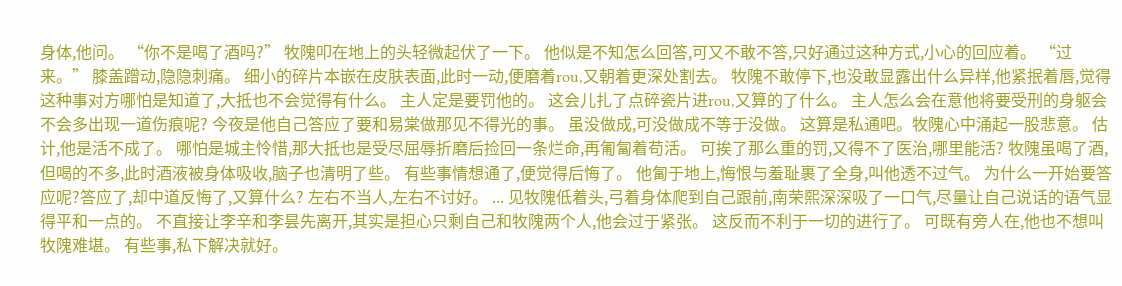身体,他问。 “你不是喝了酒吗?” 牧隗叩在地上的头轻微起伏了一下。 他似是不知怎么回答,可又不敢不答,只好通过这种方式,小心的回应着。 “过来。” 膝盖蹭动,隐隐刺痛。 细小的碎片本嵌在皮肤表面,此时一动,便磨着rou,又朝着更深处割去。 牧隗不敢停下,也没敢显露出什么异样,他紧抿着唇,觉得这种事对方哪怕是知道了,大抵也不会觉得有什么。 主人定是要罚他的。 这会儿扎了点碎瓷片进rou,又算的了什么。 主人怎么会在意他将要受刑的身躯会不会多出现一道伤痕呢? 今夜是他自己答应了要和易棠做那见不得光的事。 虽没做成,可没做成不等于没做。 这算是私通吧。牧隗心中涌起一股悲意。 估计,他是活不成了。 哪怕是城主怜惜,那大抵也是受尽屈辱折磨后捡回一条烂命,再匍匐着苟活。 可挨了那么重的罚,又得不了医治,哪里能活? 牧隗虽喝了酒,但喝的不多,此时酒液被身体吸收,脑子也清明了些。 有些事情想通了,便觉得后悔了。 他匐于地上,悔恨与羞耻裹了全身,叫他透不过气。 为什么一开始要答应呢?答应了,却中道反悔了,又算什么? 左右不当人,左右不讨好。 ... 见牧隗低着头,弓着身体爬到自己跟前,南荣熙深深吸了一口气,尽量让自己说话的语气显得平和一点的。 不直接让李辛和李昙先离开,其实是担心只剩自己和牧隗两个人,他会过于紧张。 这反而不利于一切的进行了。 可既有旁人在,他也不想叫牧隗难堪。 有些事,私下解决就好。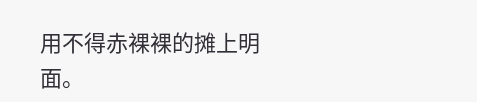用不得赤裸裸的摊上明面。